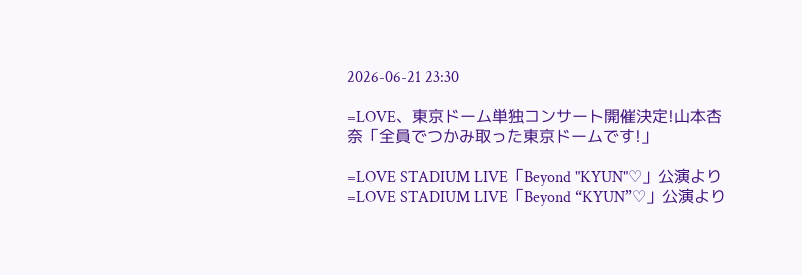2026-06-21 23:30

=LOVE、東京ドーム単独コンサート開催決定!山本杏奈「全員でつかみ取った東京ドームです!」

=LOVE STADIUM LIVE「Beyond "KYUN"♡」公演より
=LOVE STADIUM LIVE「Beyond “KYUN”♡」公演より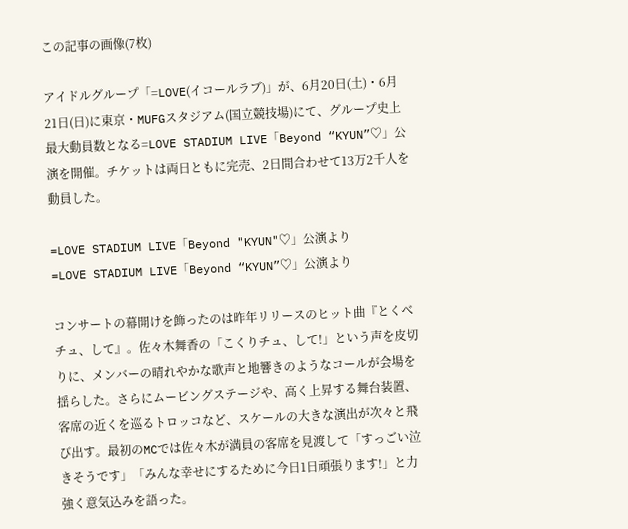この記事の画像(7枚)

アイドルグループ「=LOVE(イコールラブ)」が、6月20日(土)・6月21日(日)に東京・MUFGスタジアム(国立競技場)にて、グループ史上最大動員数となる=LOVE STADIUM LIVE「Beyond “KYUN”♡」公演を開催。チケットは両日ともに完売、2日間合わせて13万2千人を動員した。

=LOVE STADIUM LIVE「Beyond "KYUN"♡」公演より
=LOVE STADIUM LIVE「Beyond “KYUN”♡」公演より

コンサートの幕開けを飾ったのは昨年リリースのヒット曲『とくべチュ、して』。佐々木舞香の「こくりチュ、して!」という声を皮切りに、メンバーの晴れやかな歌声と地響きのようなコールが会場を揺らした。さらにムービングステージや、高く上昇する舞台装置、客席の近くを巡るトロッコなど、スケールの大きな演出が次々と飛び出す。最初のMCでは佐々木が満員の客席を見渡して「すっごい泣きそうです」「みんな幸せにするために今日1日頑張ります!」と力強く意気込みを語った。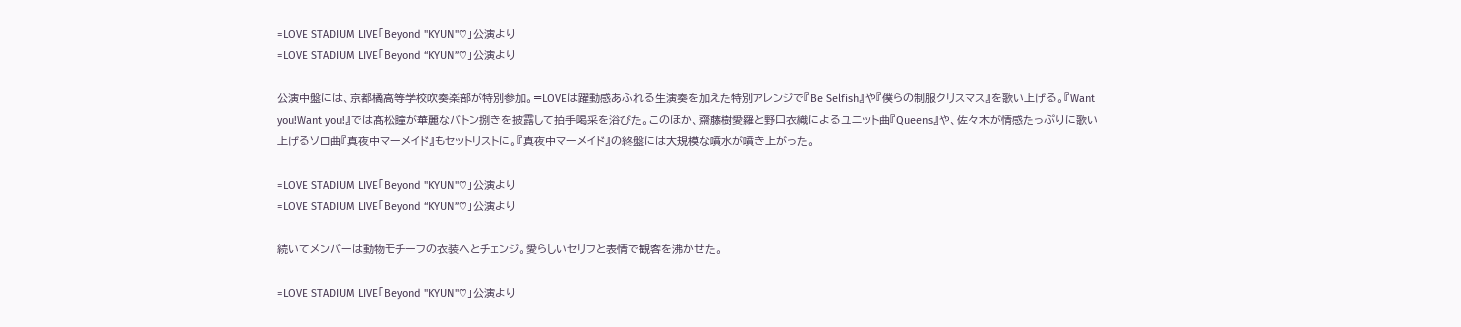=LOVE STADIUM LIVE「Beyond "KYUN"♡」公演より
=LOVE STADIUM LIVE「Beyond “KYUN”♡」公演より

公演中盤には、京都橘高等学校吹奏楽部が特別参加。=LOVEは躍動感あふれる生演奏を加えた特別アレンジで『Be Selfish』や『僕らの制服クリスマス』を歌い上げる。『Want you!Want you!』では髙松瞳が華麗なバトン捌きを披露して拍手喝采を浴びた。このほか、齋藤樹愛羅と野口衣織によるユニット曲『Queens』や、佐々木が情感たっぷりに歌い上げるソロ曲『真夜中マーメイド』もセットリストに。『真夜中マーメイド』の終盤には大規模な噴水が噴き上がった。

=LOVE STADIUM LIVE「Beyond "KYUN"♡」公演より
=LOVE STADIUM LIVE「Beyond “KYUN”♡」公演より

続いてメンバーは動物モチーフの衣装へとチェンジ。愛らしいセリフと表情で観客を沸かせた。

=LOVE STADIUM LIVE「Beyond "KYUN"♡」公演より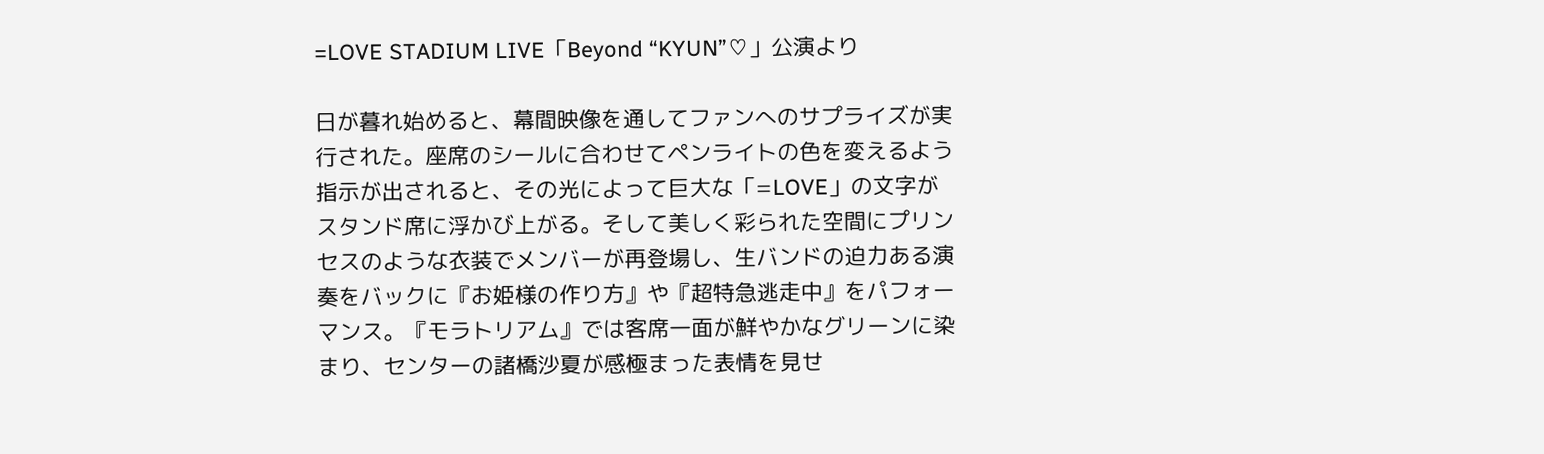=LOVE STADIUM LIVE「Beyond “KYUN”♡」公演より

日が暮れ始めると、幕間映像を通してファンへのサプライズが実行された。座席のシールに合わせてペンライトの色を変えるよう指示が出されると、その光によって巨大な「=LOVE」の文字がスタンド席に浮かび上がる。そして美しく彩られた空間にプリンセスのような衣装でメンバーが再登場し、生バンドの迫力ある演奏をバックに『お姫様の作り方』や『超特急逃走中』をパフォーマンス。『モラトリアム』では客席一面が鮮やかなグリーンに染まり、センターの諸橋沙夏が感極まった表情を見せ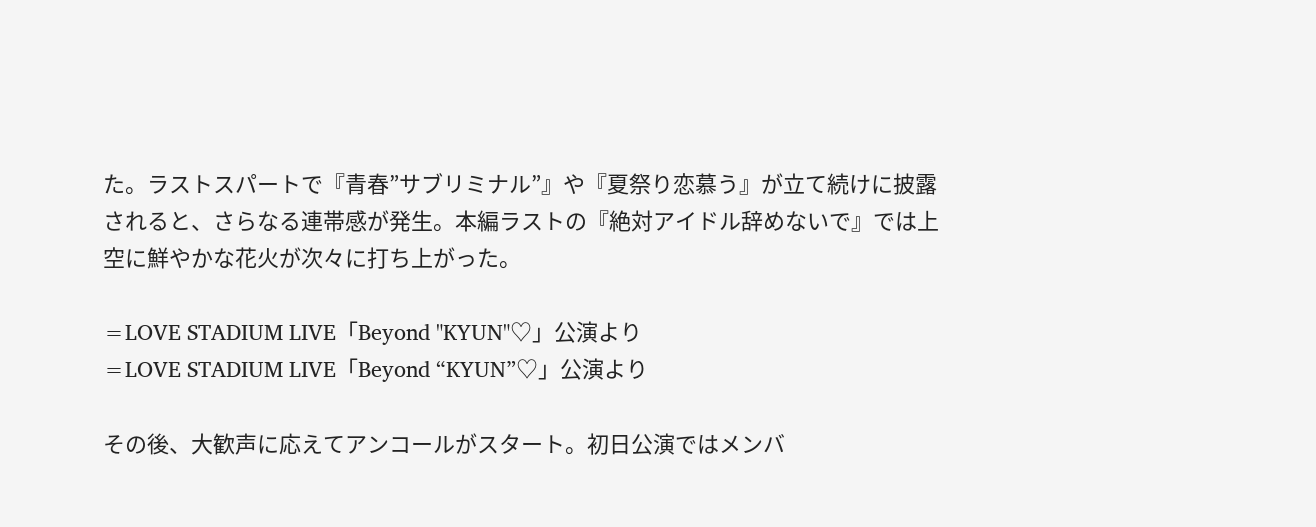た。ラストスパートで『青春”サブリミナル”』や『夏祭り恋慕う』が立て続けに披露されると、さらなる連帯感が発生。本編ラストの『絶対アイドル辞めないで』では上空に鮮やかな花火が次々に打ち上がった。

=LOVE STADIUM LIVE「Beyond "KYUN"♡」公演より
=LOVE STADIUM LIVE「Beyond “KYUN”♡」公演より

その後、大歓声に応えてアンコールがスタート。初日公演ではメンバ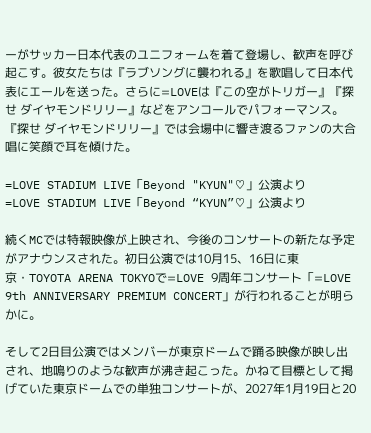ーがサッカー日本代表のユニフォームを着て登場し、歓声を呼び起こす。彼女たちは『ラブソングに襲われる』を歌唱して日本代表にエールを送った。さらに=LOVEは『この空がトリガー』『探せ ダイヤモンドリリー』などをアンコールでパフォーマンス。『探せ ダイヤモンドリリー』では会場中に響き渡るファンの大合唱に笑顔で耳を傾けた。

=LOVE STADIUM LIVE「Beyond "KYUN"♡」公演より
=LOVE STADIUM LIVE「Beyond “KYUN”♡」公演より

続くMCでは特報映像が上映され、今後のコンサートの新たな予定がアナウンスされた。初日公演では10月15、16日に東京・TOYOTA ARENA TOKYOで=LOVE 9周年コンサート「=LOVE 9th ANNIVERSARY PREMIUM CONCERT」が行われることが明らかに。

そして2日目公演ではメンバーが東京ドームで踊る映像が映し出され、地鳴りのような歓声が沸き起こった。かねて目標として掲げていた東京ドームでの単独コンサートが、2027年1月19日と20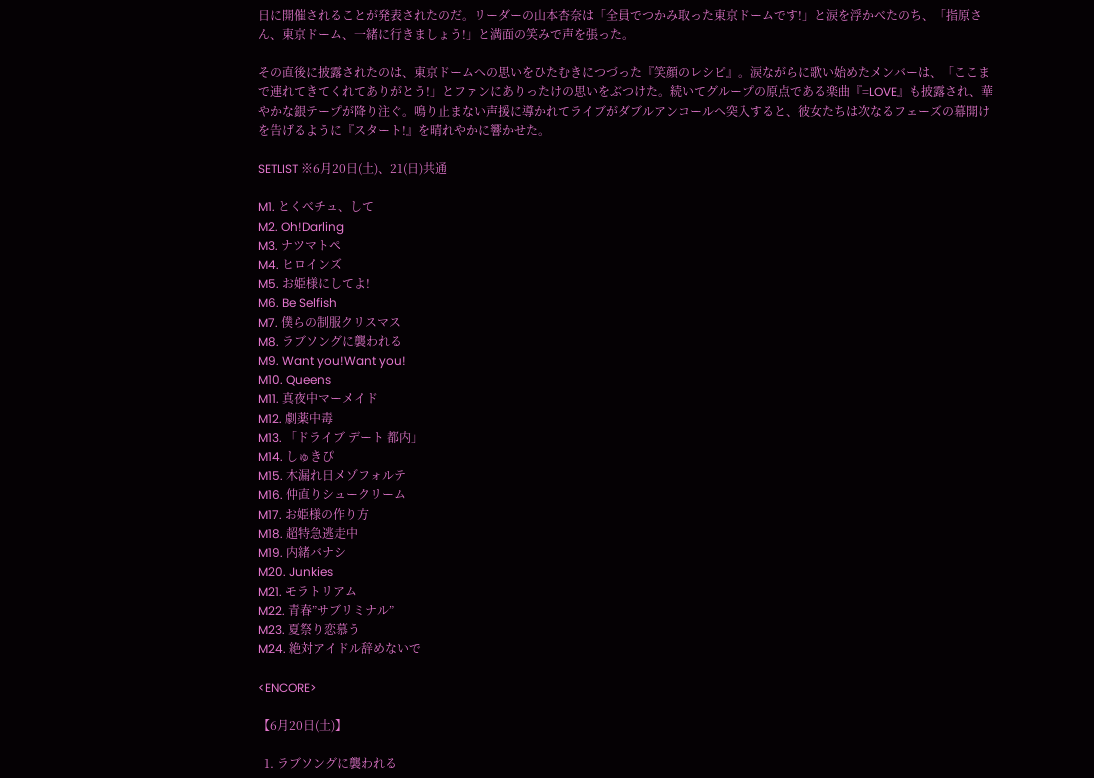日に開催されることが発表されたのだ。リーダーの山本杏奈は「全員でつかみ取った東京ドームです!」と涙を浮かべたのち、「指原さん、東京ドーム、一緒に行きましょう!」と満面の笑みで声を張った。

その直後に披露されたのは、東京ドームへの思いをひたむきにつづった『笑顔のレシピ』。涙ながらに歌い始めたメンバーは、「ここまで連れてきてくれてありがとう!」とファンにありったけの思いをぶつけた。続いてグループの原点である楽曲『=LOVE』も披露され、華やかな銀テープが降り注ぐ。鳴り止まない声援に導かれてライブがダブルアンコールへ突入すると、彼女たちは次なるフェーズの幕開けを告げるように『スタート!』を晴れやかに響かせた。

SETLIST ※6月20日(土)、21(日)共通

M1. とくべチュ、して
M2. Oh!Darling
M3. ナツマトペ
M4. ヒロインズ
M5. お姫様にしてよ!
M6. Be Selfish
M7. 僕らの制服クリスマス
M8. ラブソングに襲われる
M9. Want you!Want you!
M10. Queens
M11. 真夜中マーメイド
M12. 劇薬中毒
M13. 「ドライブ デート 都内」
M14. しゅきぴ
M15. 木漏れ日メゾフォルテ
M16. 仲直りシュークリーム
M17. お姫様の作り方
M18. 超特急逃走中
M19. 内緒バナシ
M20. Junkies
M21. モラトリアム
M22. 青春”サブリミナル”
M23. 夏祭り恋慕う
M24. 絶対アイドル辞めないで

<ENCORE>

【6月20日(土)】

  1. ラブソングに襲われる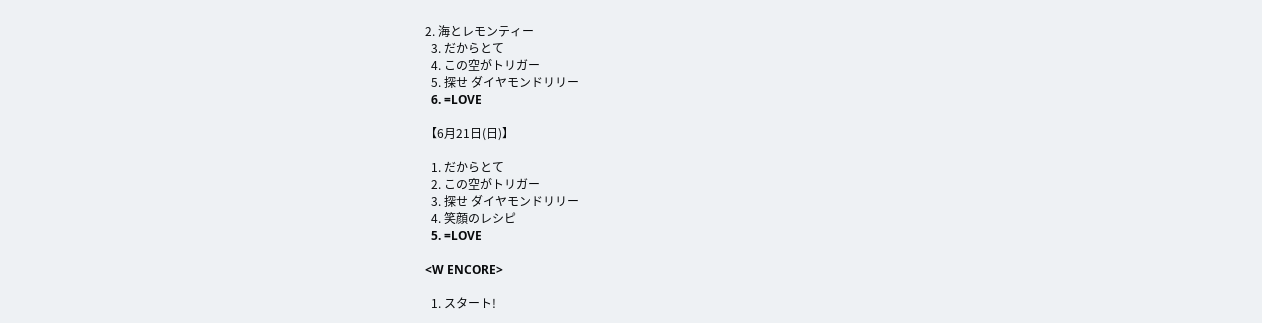2. 海とレモンティー
  3. だからとて
  4. この空がトリガー
  5. 探せ ダイヤモンドリリー
  6. =LOVE

【6月21日(日)】

  1. だからとて
  2. この空がトリガー
  3. 探せ ダイヤモンドリリー
  4. 笑顔のレシピ
  5. =LOVE

<W ENCORE>

  1. スタート!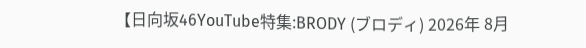【日向坂46YouTube特集:BRODY (ブロディ) 2026年 8月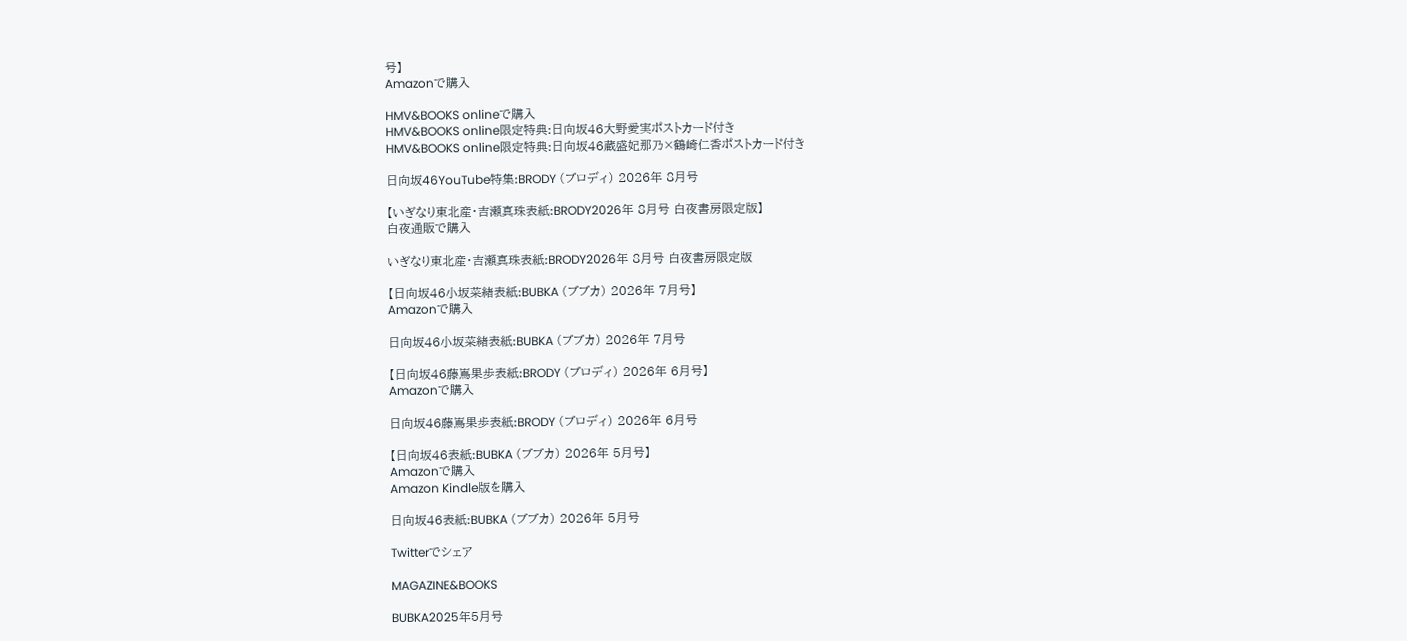号】
Amazonで購入

HMV&BOOKS onlineで購入
HMV&BOOKS online限定特典:日向坂46大野愛実ポストカード付き
HMV&BOOKS online限定特典:日向坂46蔵盛妃那乃×鶴崎仁香ポストカード付き

日向坂46YouTube特集:BRODY (ブロディ) 2026年 8月号

【いぎなり東北産・吉瀬真珠表紙:BRODY2026年 8月号 白夜書房限定版】
白夜通販で購入

いぎなり東北産・吉瀬真珠表紙:BRODY2026年 8月号 白夜書房限定版

【日向坂46小坂菜緒表紙:BUBKA (ブブカ) 2026年 7月号】
Amazonで購入

日向坂46小坂菜緒表紙:BUBKA (ブブカ) 2026年 7月号

【日向坂46藤嶌果歩表紙:BRODY (ブロディ) 2026年 6月号】
Amazonで購入

日向坂46藤嶌果歩表紙:BRODY (ブロディ) 2026年 6月号

【日向坂46表紙:BUBKA (ブブカ) 2026年 5月号】
Amazonで購入
Amazon Kindle版を購入

日向坂46表紙:BUBKA (ブブカ) 2026年 5月号

Twitterでシェア

MAGAZINE&BOOKS

BUBKA2025年5月号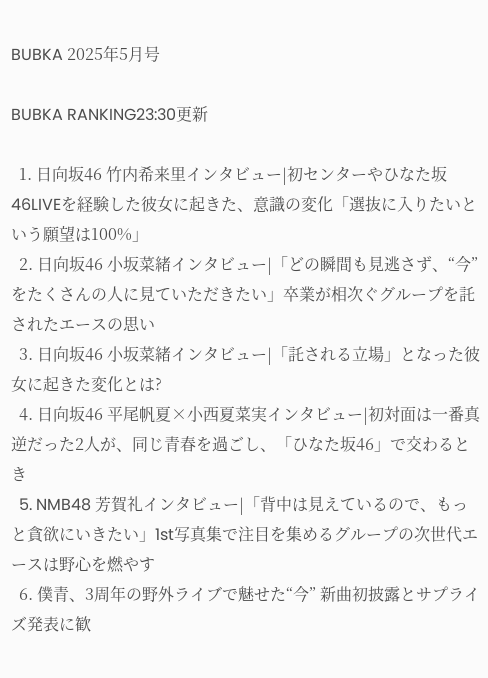BUBKA 2025年5月号

BUBKA RANKING23:30更新

  1. 日向坂46 竹内希来里インタビュー|初センターやひなた坂46LIVEを経験した彼女に起きた、意識の変化「選抜に入りたいという願望は100%」
  2. 日向坂46 小坂菜緒インタビュー|「どの瞬間も見逃さず、“今”をたくさんの人に見ていただきたい」卒業が相次ぐグループを託されたエースの思い
  3. 日向坂46 小坂菜緒インタビュー|「託される立場」となった彼女に起きた変化とは?
  4. 日向坂46 平尾帆夏×小西夏菜実インタビュー|初対面は一番真逆だった2人が、同じ青春を過ごし、「ひなた坂46」で交わるとき
  5. NMB48 芳賀礼インタビュー|「背中は見えているので、もっと貪欲にいきたい」1st写真集で注目を集めるグループの次世代エースは野心を燃やす
  6. 僕青、3周年の野外ライブで魅せた“今” 新曲初披露とサプライズ発表に歓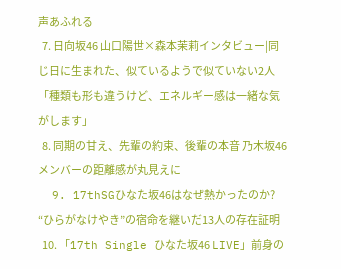声あふれる
  7. 日向坂46 山口陽世×森本茉莉インタビュー|同じ日に生まれた、似ているようで似ていない2人「種類も形も違うけど、エネルギー感は一緒な気がします」
  8. 同期の甘え、先輩の約束、後輩の本音 乃木坂46メンバーの距離感が丸見えに
  9. 17thSGひなた坂46はなぜ熱かったのか? “ひらがなけやき”の宿命を継いだ13人の存在証明
  10. 「17th Single ひなた坂46 LIVE」前身の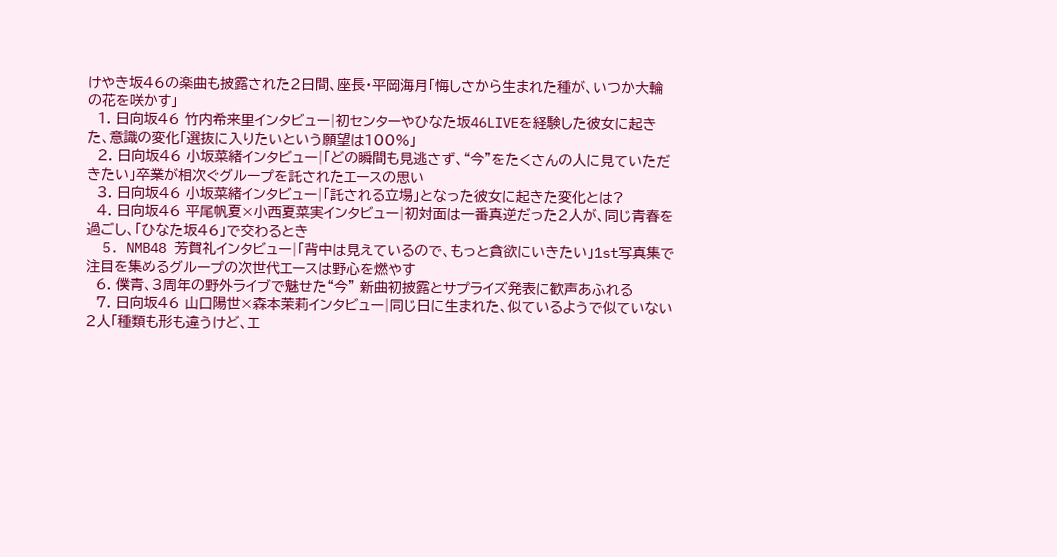けやき坂46の楽曲も披露された2日間、座長・平岡海月「悔しさから生まれた種が、いつか大輪の花を咲かす」
  1. 日向坂46 竹内希来里インタビュー|初センターやひなた坂46LIVEを経験した彼女に起きた、意識の変化「選抜に入りたいという願望は100%」
  2. 日向坂46 小坂菜緒インタビュー|「どの瞬間も見逃さず、“今”をたくさんの人に見ていただきたい」卒業が相次ぐグループを託されたエースの思い
  3. 日向坂46 小坂菜緒インタビュー|「託される立場」となった彼女に起きた変化とは?
  4. 日向坂46 平尾帆夏×小西夏菜実インタビュー|初対面は一番真逆だった2人が、同じ青春を過ごし、「ひなた坂46」で交わるとき
  5. NMB48 芳賀礼インタビュー|「背中は見えているので、もっと貪欲にいきたい」1st写真集で注目を集めるグループの次世代エースは野心を燃やす
  6. 僕青、3周年の野外ライブで魅せた“今” 新曲初披露とサプライズ発表に歓声あふれる
  7. 日向坂46 山口陽世×森本茉莉インタビュー|同じ日に生まれた、似ているようで似ていない2人「種類も形も違うけど、エ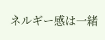ネルギー感は一緒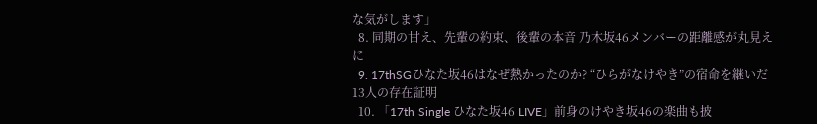な気がします」
  8. 同期の甘え、先輩の約束、後輩の本音 乃木坂46メンバーの距離感が丸見えに
  9. 17thSGひなた坂46はなぜ熱かったのか? “ひらがなけやき”の宿命を継いだ13人の存在証明
  10. 「17th Single ひなた坂46 LIVE」前身のけやき坂46の楽曲も披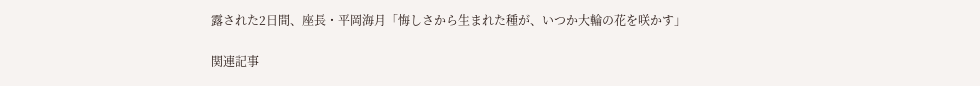露された2日間、座長・平岡海月「悔しさから生まれた種が、いつか大輪の花を咲かす」

関連記事